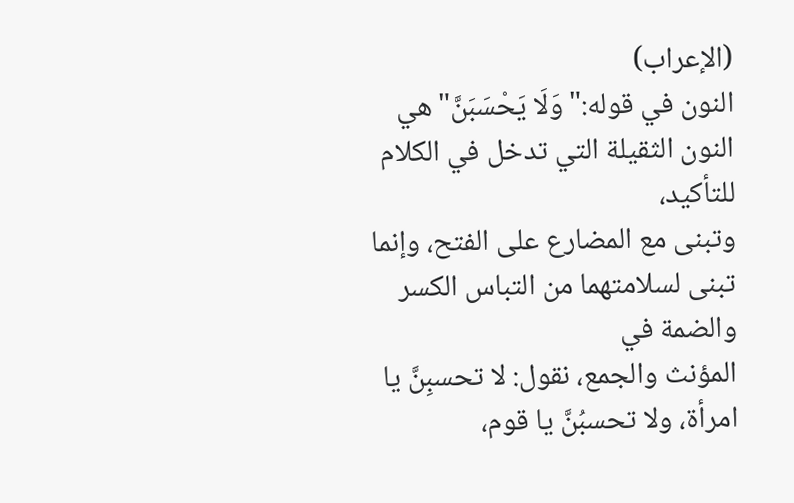(الإعراب)
النون في قوله:"وَلَا يَحْسَبَنَّ"هي النون الثقيلة التي تدخل في الكلام للتأكيد،
وتبنى مع المضارع على الفتح، وإنما تبنى لسلامتهما من التباس الكسر والضمة في
المؤنث والجمع، نقول: لا تحسبِنَّ يا امرأة، ولا تحسبُنَّ يا قوم،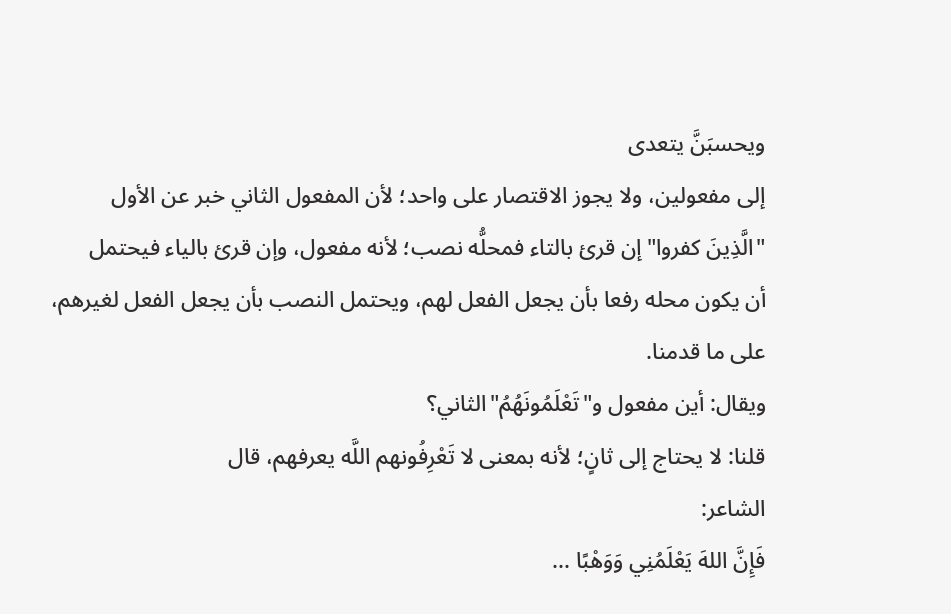ويحسبَنَّ يتعدى
إلى مفعولين، ولا يجوز الاقتصار على واحد؛ لأن المفعول الثاني خبر عن الأول
"الَّذِينَ كفروا"إن قرئ بالتاء فمحلُّه نصب؛ لأنه مفعول، وإن قرئ بالياء فيحتمل
أن يكون محله رفعا بأن يجعل الفعل لهم، ويحتمل النصب بأن يجعل الفعل لغيرهم،
على ما قدمنا.
ويقال: أين مفعول و"تَعْلَمُونَهُمُ"الثاني؟
قلنا: لا يحتاج إلى ثانٍ؛ لأنه بمعنى لا تَعْرِفُونهم اللَّه يعرفهم، قال
الشاعر:
فَإِنَّ اللهَ يَعْلَمُنِي وَوَهْبًا ...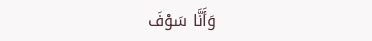وَأَنَّا سَوْفَ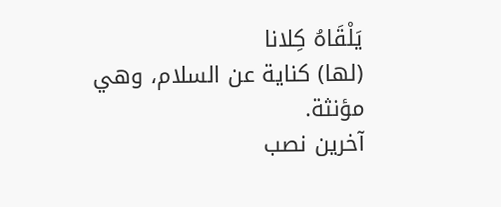يَلْقَاهُ كِلانا
(لها) كناية عن السلام، وهي مؤنثة.
آخرين نصب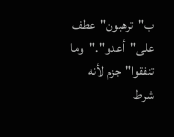ب"ترهبون"عطف على"أعدو"."وما تنفقوا"جزم لأنه شرط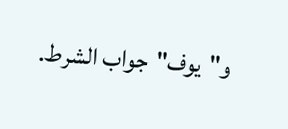و"يوف"جواب الشرط.